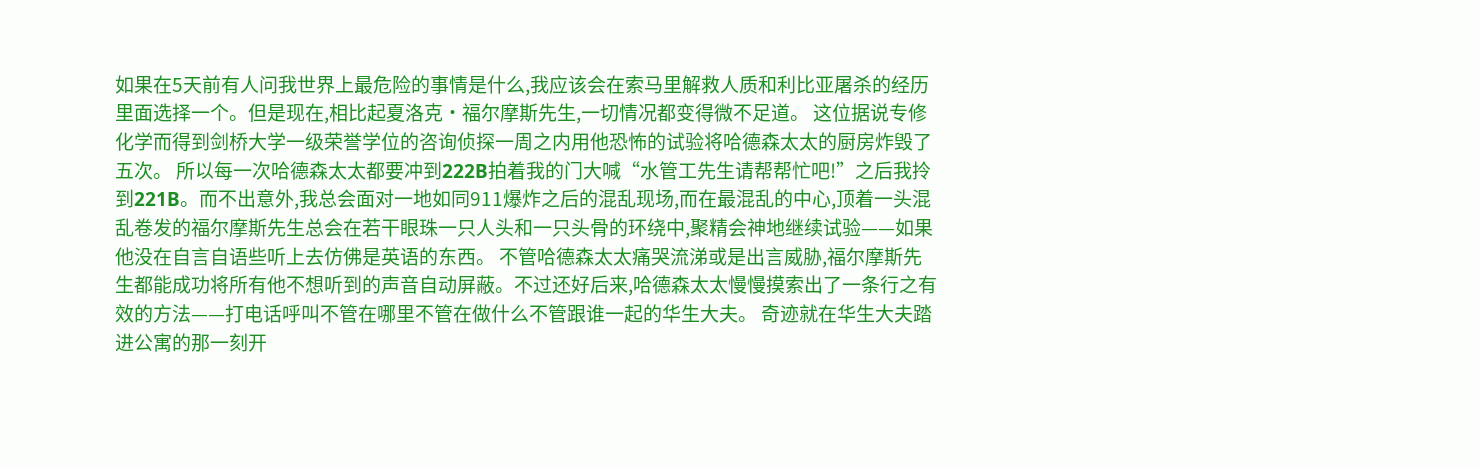如果在5天前有人问我世界上最危险的事情是什么,我应该会在索马里解救人质和利比亚屠杀的经历里面选择一个。但是现在,相比起夏洛克•福尔摩斯先生,一切情况都变得微不足道。 这位据说专修化学而得到剑桥大学一级荣誉学位的咨询侦探一周之内用他恐怖的试验将哈德森太太的厨房炸毁了五次。 所以每一次哈德森太太都要冲到222B拍着我的门大喊“水管工先生请帮帮忙吧!”之后我拎到221B。而不出意外,我总会面对一地如同911爆炸之后的混乱现场,而在最混乱的中心,顶着一头混乱卷发的福尔摩斯先生总会在若干眼珠一只人头和一只头骨的环绕中,聚精会神地继续试验——如果他没在自言自语些听上去仿佛是英语的东西。 不管哈德森太太痛哭流涕或是出言威胁,福尔摩斯先生都能成功将所有他不想听到的声音自动屏蔽。不过还好后来,哈德森太太慢慢摸索出了一条行之有效的方法——打电话呼叫不管在哪里不管在做什么不管跟谁一起的华生大夫。 奇迹就在华生大夫踏进公寓的那一刻开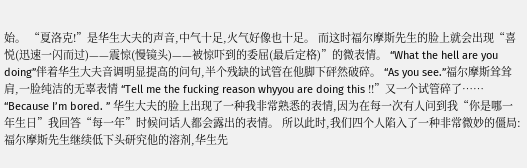始。 “夏洛克!”是华生大夫的声音,中气十足,火气好像也十足。 而这时福尔摩斯先生的脸上就会出现“喜悦(迅速一闪而过)——震惊(慢镜头)——被惊吓到的委屈(最后定格)”的微表情。 “What the hell are you doing”伴着华生大夫音调明显提高的问句,半个残缺的试管在他脚下砰然破碎。 “As you see.”福尔摩斯耸耸肩,一脸纯洁的无辜表情 “Tell me the fucking reason whyyou are doing this !!”又一个试管碎了…… “Because I’m bored. ” 华生大夫的脸上出现了一种我非常熟悉的表情,因为在每一次有人问到我“你是哪一年生日”我回答“每一年”时候问话人都会露出的表情。 所以此时,我们四个人陷入了一种非常微妙的僵局:福尔摩斯先生继续低下头研究他的溶剂,华生先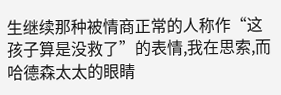生继续那种被情商正常的人称作“这孩子算是没救了”的表情,我在思索,而哈德森太太的眼睛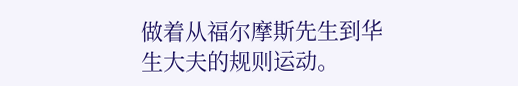做着从福尔摩斯先生到华生大夫的规则运动。